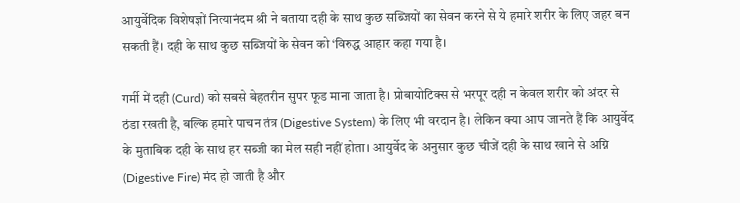आयुर्वेदिक विशेषज्ञों नित्यानंदम श्री ने बताया दही के साथ कुछ सब्जियों का सेवन करने से ये हमारे शरीर के लिए जहर बन सकती हैं। दही के साथ कुछ सब्जियों के सेवन को ‘विरुद्ध आहार कहा गया है।

गर्मी में दही (Curd) को सबसे बेहतरीन सुपर फूड माना जाता है। प्रोबायोटिक्स से भरपूर दही न केवल शरीर को अंदर से ठंडा रखती है, बल्कि हमारे पाचन तंत्र (Digestive System) के लिए भी वरदान है। लेकिन क्या आप जानते हैं कि आयुर्वेद के मुताबिक दही के साथ हर सब्जी का मेल सही नहीं होता। आयुर्वेद के अनुसार कुछ चीजें दही के साथ खाने से अग्नि (Digestive Fire) मंद हो जाती है और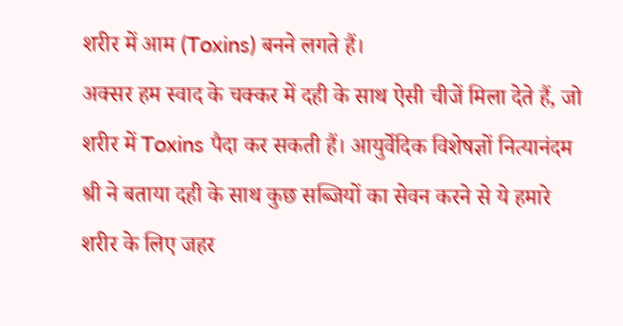शरीर में आम (Toxins) बनने लगते हैं।
अक्सर हम स्वाद के चक्कर में दही के साथ ऐसी चीजें मिला देते हैं, जो शरीर में Toxins पैदा कर सकती हैं। आयुर्वेदिक विशेषज्ञों नित्यानंदम श्री ने बताया दही के साथ कुछ सब्जियों का सेवन करने से ये हमारे शरीर के लिए जहर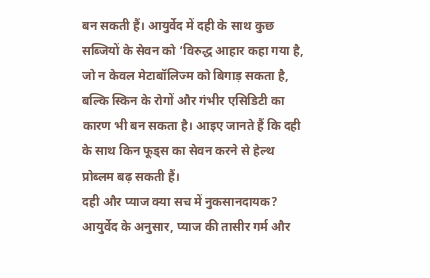बन सकती हैं। आयुर्वेद में दही के साथ कुछ सब्जियों के सेवन को ‘विरुद्ध आहार कहा गया है, जो न केवल मेटाबॉलिज्म को बिगाड़ सकता है, बल्कि स्किन के रोगों और गंभीर एसिडिटी का कारण भी बन सकता है। आइए जानते हैं कि दही के साथ किन फूड्स का सेवन करने से हेल्थ प्रोब्लम बढ़ सकती हैं।
दही और प्याज क्या सच में नुकसानदायक?
आयुर्वेद के अनुसार, प्याज की तासीर गर्म और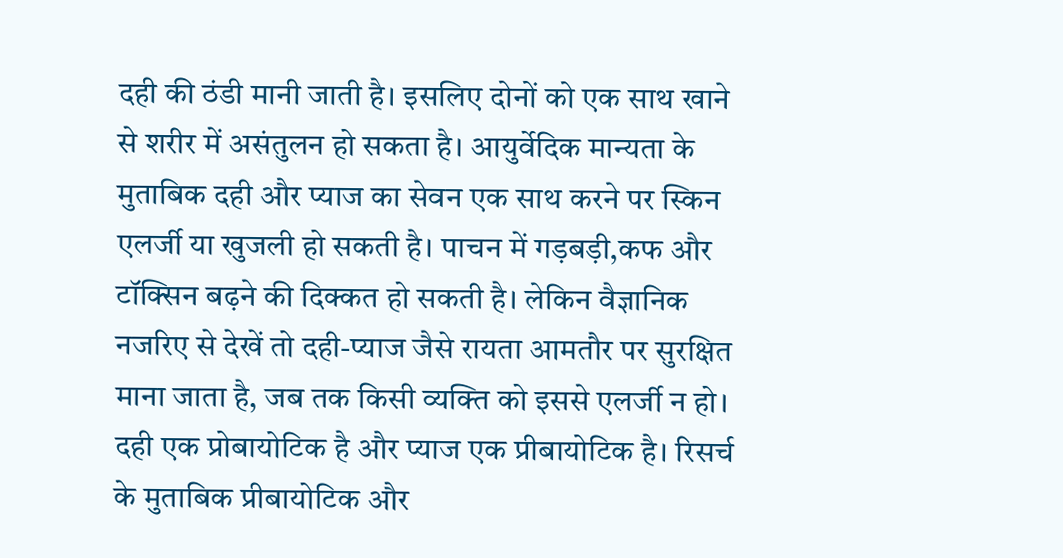दही की ठंडी मानी जाती है। इसलिए दोनों को एक साथ खाने से शरीर में असंतुलन हो सकता है। आयुर्वेदिक मान्यता के मुताबिक दही और प्याज का सेवन एक साथ करने पर स्किन एलर्जी या खुजली हो सकती है। पाचन में गड़बड़ी,कफ और टॉक्सिन बढ़ने की दिक्कत हो सकती है। लेकिन वैज्ञानिक नजरिए से देखें तो दही-प्याज जैसे रायता आमतौर पर सुरक्षित माना जाता है, जब तक किसी व्यक्ति को इससे एलर्जी न हो। दही एक प्रोबायोटिक है और प्याज एक प्रीबायोटिक है। रिसर्च के मुताबिक प्रीबायोटिक और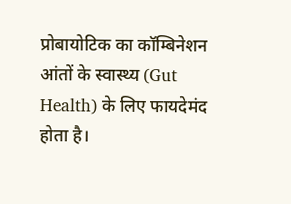प्रोबायोटिक का कॉम्बिनेशन आंतों के स्वास्थ्य (Gut Health) के लिए फायदेमंद होता है।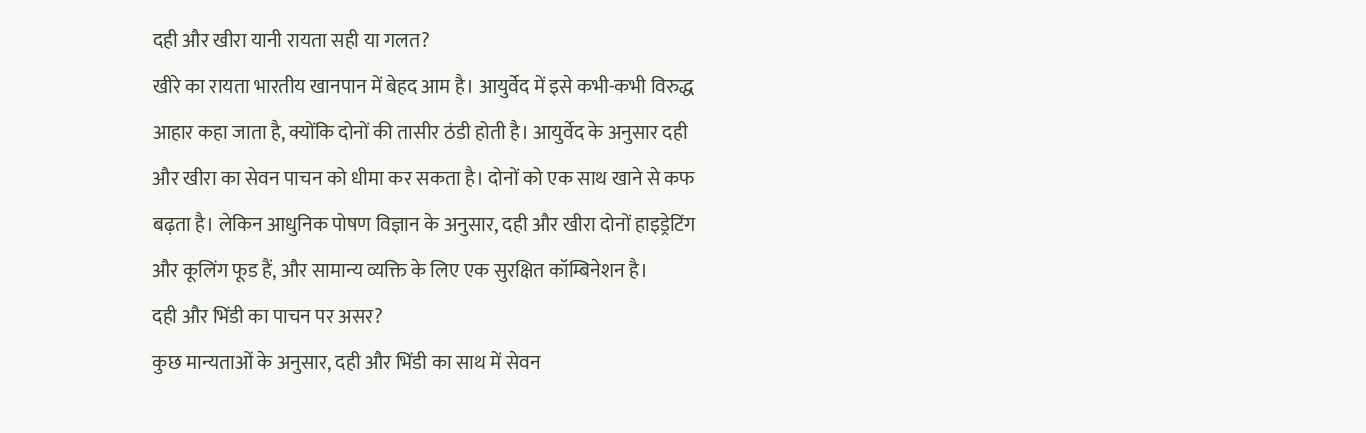दही और खीरा यानी रायता सही या गलत?
खीरे का रायता भारतीय खानपान में बेहद आम है। आयुर्वेद में इसे कभी-कभी विरुद्ध आहार कहा जाता है, क्योंकि दोनों की तासीर ठंडी होती है। आयुर्वेद के अनुसार दही और खीरा का सेवन पाचन को धीमा कर सकता है। दोनों को एक साथ खाने से कफ बढ़ता है। लेकिन आधुनिक पोषण विज्ञान के अनुसार, दही और खीरा दोनों हाइड्रेटिंग और कूलिंग फूड हैं, और सामान्य व्यक्ति के लिए एक सुरक्षित कॉम्बिनेशन है।
दही और भिंडी का पाचन पर असर?
कुछ मान्यताओं के अनुसार, दही और भिंडी का साथ में सेवन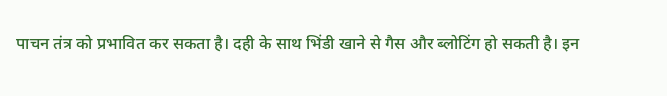पाचन तंत्र को प्रभावित कर सकता है। दही के साथ भिंडी खाने से गैस और ब्लोटिंग हो सकती है। इन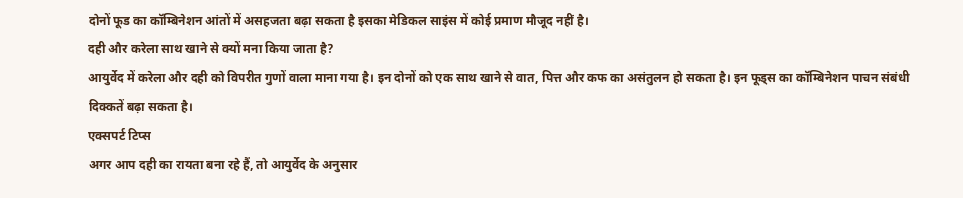दोनों फूड का कॉम्बिनेशन आंतों में असहजता बढ़ा सकता है इसका मेडिकल साइंस में कोई प्रमाण मौजूद नहीं है।
दही और करेला साथ खाने से क्यों मना किया जाता है?
आयुर्वेद में करेला और दही को विपरीत गुणों वाला माना गया है। इन दोनों को एक साथ खाने से वात, पित्त और कफ का असंतुलन हो सकता है। इन फूड्स का कॉम्बिनेशन पाचन संबंधी दिक्कतें बढ़ा सकता है।
एक्सपर्ट टिप्स
अगर आप दही का रायता बना रहे हैं, तो आयुर्वेद के अनुसार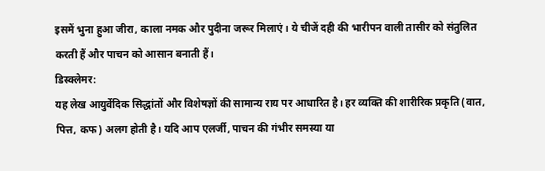इसमें भुना हुआ जीरा, काला नमक और पुदीना जरूर मिलाएं। ये चीजें दही की भारीपन वाली तासीर को संतुलित करती हैं और पाचन को आसान बनाती हैं।
डिस्क्लेमर:
यह लेख आयुर्वेदिक सिद्धांतों और विशेषज्ञों की सामान्य राय पर आधारित है। हर व्यक्ति की शारीरिक प्रकृति (वात, पित्त, कफ) अलग होती है। यदि आप एलर्जी, पाचन की गंभीर समस्या या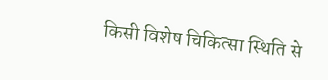किसी विशेष चिकित्सा स्थिति से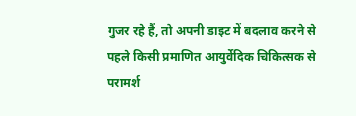गुजर रहे हैं, तो अपनी डाइट में बदलाव करने से पहले किसी प्रमाणित आयुर्वेदिक चिकित्सक से परामर्श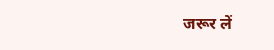जरूर लें